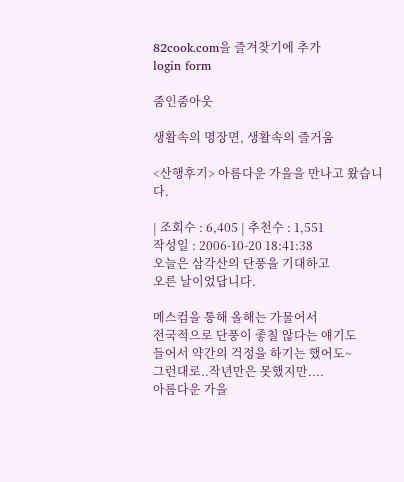82cook.com을 즐겨찾기에 추가
login form

줌인줌아웃

생활속의 명장면, 생활속의 즐거움

<산행후기> 아름다운 가을을 만나고 왔습니다.

| 조회수 : 6,405 | 추천수 : 1,551
작성일 : 2006-10-20 18:41:38
오늘은 삼각산의 단풍을 기대하고
오른 날이었답니다.

메스컴을 통해 올해는 가물어서
전국적으로 단풍이 좋칠 않다는 얘기도
들어서 약간의 걱정을 하기는 했어도~
그런대로..작년만은 못했지만....
아름다운 가을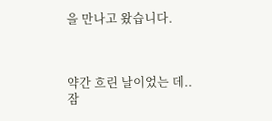을 만나고 왔습니다.



약간 흐린 날이었는 데..
잠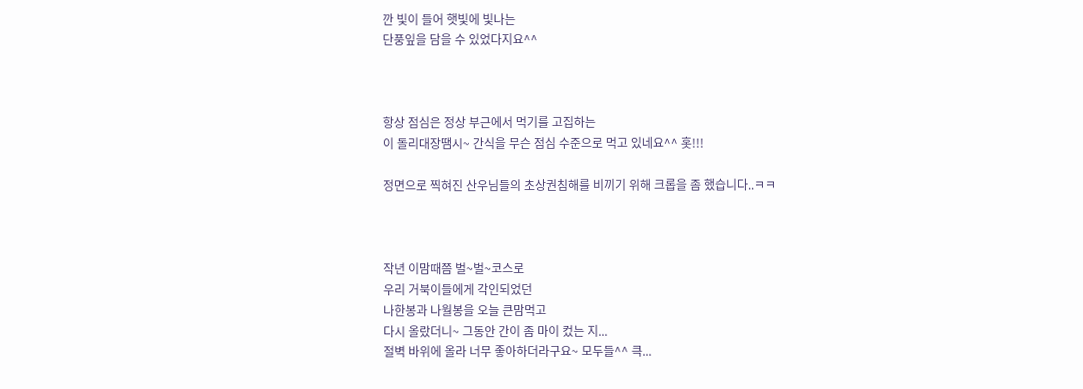깐 빛이 들어 햇빛에 빛나는
단풍잎을 담을 수 있었다지요^^



항상 점심은 정상 부근에서 먹기를 고집하는
이 돌리대장땜시~ 간식을 무슨 점심 수준으로 먹고 있네요^^ 홋!!!

정면으로 찍혀진 산우님들의 초상권침해를 비끼기 위해 크롭을 좀 했습니다..ㅋㅋ



작년 이맘때쯤 벌~벌~코스로
우리 거북이들에게 각인되었던
나한봉과 나월봉을 오늘 큰맘먹고
다시 올랐더니~ 그동안 간이 좀 마이 컸는 지...
절벽 바위에 올라 너무 좋아하더라구요~ 모두들^^ 큭...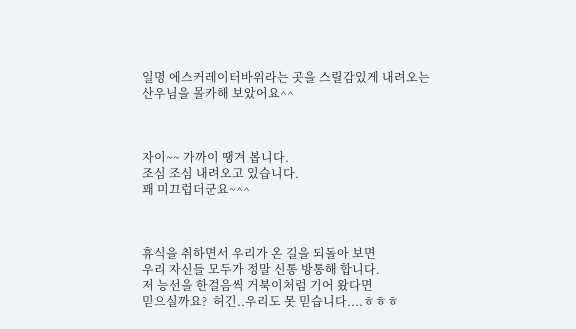일명 에스커레이터바위라는 곳을 스릴감있게 내려오는
산우님을 몰카해 보았어요^^



자이~~ 가까이 땡겨 봅니다.
조심 조심 내려오고 있습니다.
꽤 미끄럽더군요~^^



휴식을 취하면서 우리가 온 길을 되돌아 보면
우리 자신들 모두가 정말 신통 방통해 합니다.
저 능선을 한걸음씩 거북이처럼 기어 왔다면
믿으실까요?  허긴..우리도 못 믿습니다....ㅎㅎㅎ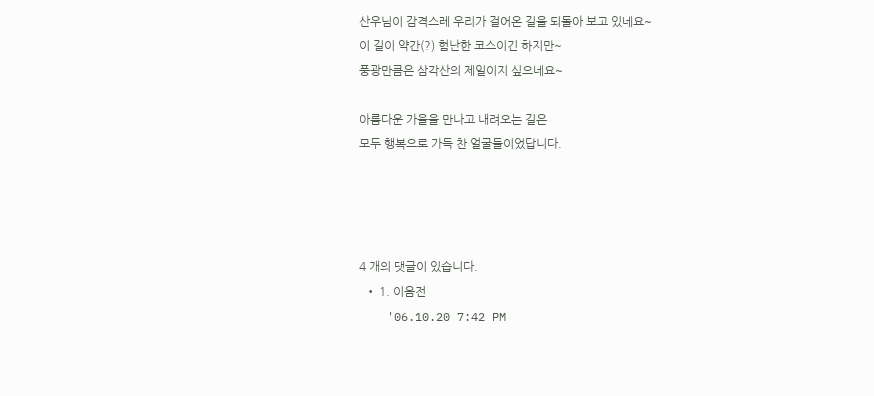산우님이 감격스레 우리가 걸어온 길을 되돌아 보고 있네요~
이 길이 약간(?) 험난한 코스이긴 하지만~
풍광만큼은 삼각산의 제일이지 싶으네요~

아름다운 가을을 만나고 내려오는 길은
모두 행복으로 가득 찬 얼굴들이었답니다.




4 개의 댓글이 있습니다.
  • 1. 이음전
    '06.10.20 7:42 PM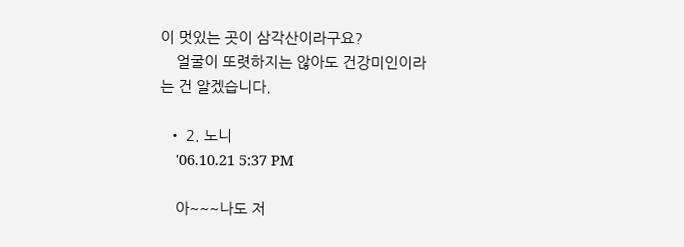이 멋있는 곳이 삼각산이라구요?
    얼굴이 또렷하지는 않아도 건강미인이라는 건 알겠습니다.

  • 2. 노니
    '06.10.21 5:37 PM

    아~~~나도 저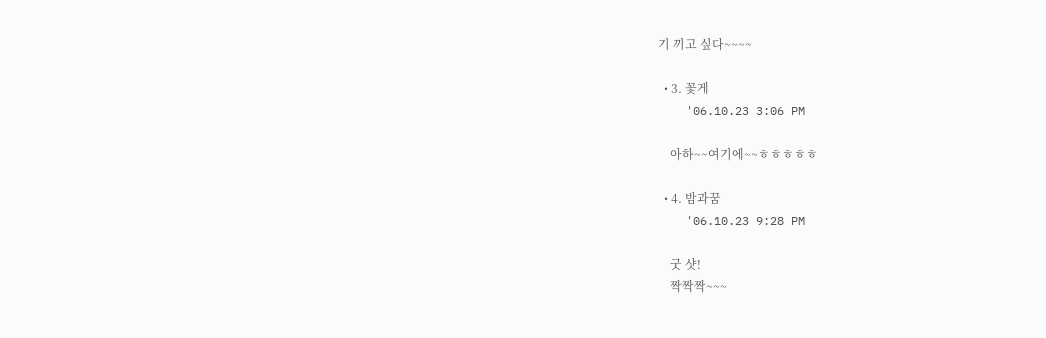기 끼고 싶다~~~~

  • 3. 꽃게
    '06.10.23 3:06 PM

    아하~~여기에~~ㅎㅎㅎㅎㅎ

  • 4. 밤과꿈
    '06.10.23 9:28 PM

    굿 샷!
    짝짝짝~~~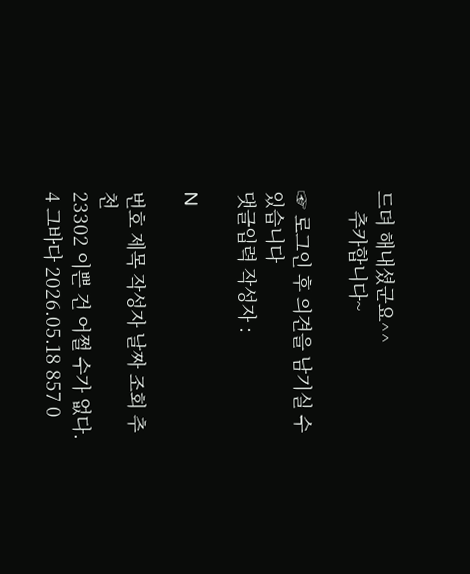드뎌 해내셨군요^^
    추카합니다~

☞ 로그인 후 의견을 남기실 수 있습니다
댓글입력 작성자 :

N

번호 제목 작성자 날짜 조회 추천
23302 이쁜 건 어쩔 수가 없다. 4 그바다 2026.05.18 857 0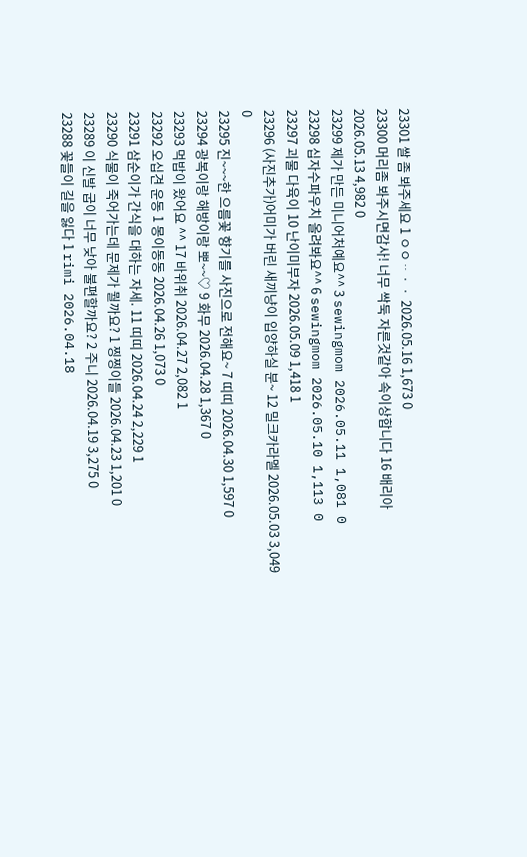23301 쌀 좀 봐주세요 1 ㅇㅇᆢㆍㆍ 2026.05.16 1,673 0
23300 머리좀 봐주시면감사! 너무 싹둑 자른것같아 속이상합니다 16 배리아 2026.05.13 4,982 0
23299 제가 만든 미니어처예요^^ 3 sewingmom 2026.05.11 1,081 0
23298 십자수파우치 올려봐요^^ 6 sewingmom 2026.05.10 1,113 0
23297 괴물 다육이 10 난이미부자 2026.05.09 1,418 1
23296 (사진추가)어미가 버린 새끼냥이 입양하실 분~ 12 밀크카라멜 2026.05.03 3,049 0
23295 진~~~한 으름꽃 향기를 사진으로 전해요~ 7 띠띠 2026.04.30 1,597 0
23294 광복이랑 해방이랑 뽀~~♡ 9 화무 2026.04.28 1,367 0
23293 먹밥이 왔어요 ^^ 17 바위취 2026.04.27 2,082 1
23292 오십견 운동 1 몽이동동 2026.04.26 1,073 0
23291 삼순이가 간식을 대하는 자세. 11 띠띠 2026.04.24 2,229 1
23290 식물이 죽어가는데 문제가 뭘까요? 1 찡찡이들 2026.04.23 1,201 0
23289 이 신발 굽이 너무 낮아 불편할까요? 2 주니 2026.04.19 3,275 0
23288 꽃들이 길을 잃다 1 rimi 2026.04.18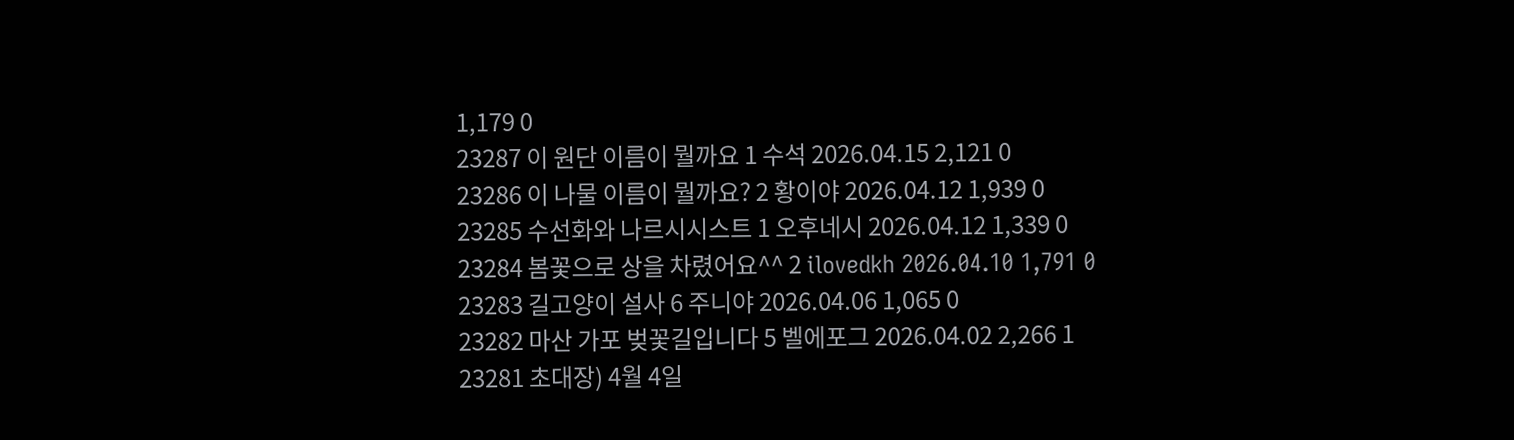1,179 0
23287 이 원단 이름이 뭘까요 1 수석 2026.04.15 2,121 0
23286 이 나물 이름이 뭘까요? 2 황이야 2026.04.12 1,939 0
23285 수선화와 나르시시스트 1 오후네시 2026.04.12 1,339 0
23284 봄꽃으로 상을 차렸어요^^ 2 ilovedkh 2026.04.10 1,791 0
23283 길고양이 설사 6 주니야 2026.04.06 1,065 0
23282 마산 가포 벚꽃길입니다 5 벨에포그 2026.04.02 2,266 1
23281 초대장) 4월 4일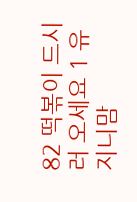82 떡볶이 드시러 오세요 1 유지니맘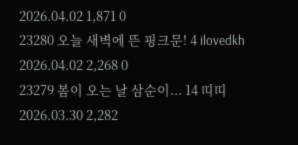2026.04.02 1,871 0
23280 오늘 새벽에 뜬 핑크문! 4 ilovedkh 2026.04.02 2,268 0
23279 봄이 오는 날 삼순이... 14 띠띠 2026.03.30 2,282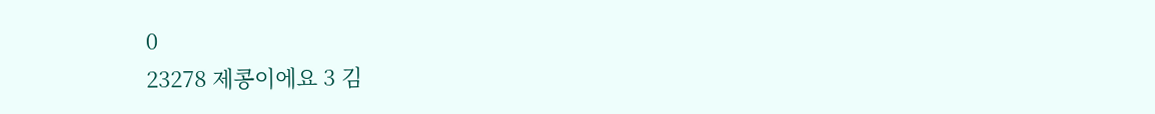0
23278 제콩이에요 3 김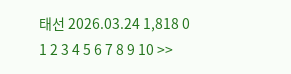태선 2026.03.24 1,818 0
1 2 3 4 5 6 7 8 9 10 >>